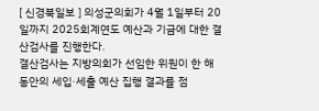[ 신경북일보 ] 의성군의회가 4월 1일부터 20일까지 2025회계연도 예산과 기금에 대한 결산검사를 진행한다.
결산검사는 지방의회가 선임한 위원이 한 해 동안의 세입·세출 예산 집행 결과를 점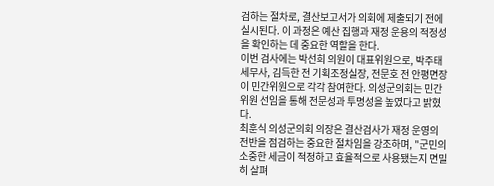검하는 절차로, 결산보고서가 의회에 제출되기 전에 실시된다. 이 과정은 예산 집행과 재정 운용의 적정성을 확인하는 데 중요한 역할을 한다.
이번 검사에는 박선희 의원이 대표위원으로, 박주태 세무사, 김득한 전 기획조정실장, 전문호 전 안평면장이 민간위원으로 각각 참여한다. 의성군의회는 민간위원 선임을 통해 전문성과 투명성을 높였다고 밝혔다.
최훈식 의성군의회 의장은 결산검사가 재정 운영의 전반을 점검하는 중요한 절차임을 강조하며, "군민의 소중한 세금이 적정하고 효율적으로 사용됐는지 면밀히 살펴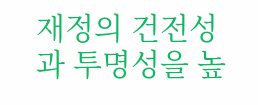재정의 건전성과 투명성을 높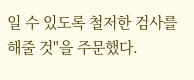일 수 있도록 철저한 검사를 해줄 것"을 주문했다.